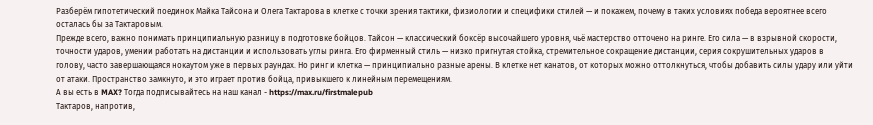Разберём гипотетический поединок Майка Тайсона и Олега Тактарова в клетке с точки зрения тактики, физиологии и специфики стилей — и покажем, почему в таких условиях победа вероятнее всего осталась бы за Тактаровым.
Прежде всего, важно понимать принципиальную разницу в подготовке бойцов. Тайсон — классический боксёр высочайшего уровня, чьё мастерство отточено на ринге. Его сила — в взрывной скорости, точности ударов, умении работать на дистанции и использовать углы ринга. Его фирменный стиль — низко пригнутая стойка, стремительное сокращение дистанции, серия сокрушительных ударов в голову, часто завершающаяся нокаутом уже в первых раундах. Но ринг и клетка — принципиально разные арены. В клетке нет канатов, от которых можно оттолкнуться, чтобы добавить силы удару или уйти от атаки. Пространство замкнуто, и это играет против бойца, привыкшего к линейным перемещениям.
А вы есть в MAX? Тогда подписывайтесь на наш канал - https://max.ru/firstmalepub
Тактаров, напротив,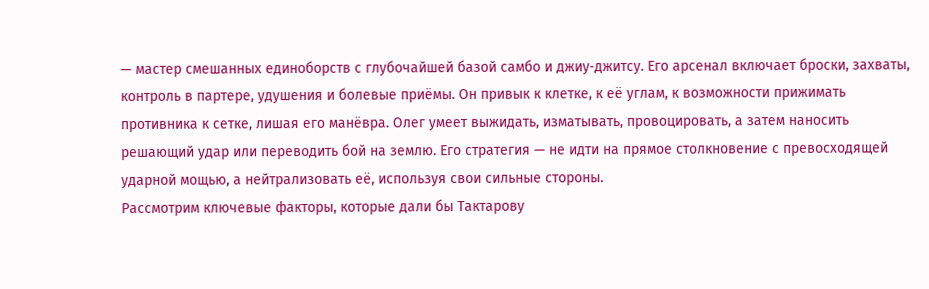— мастер смешанных единоборств с глубочайшей базой самбо и джиу‑джитсу. Его арсенал включает броски, захваты, контроль в партере, удушения и болевые приёмы. Он привык к клетке, к её углам, к возможности прижимать противника к сетке, лишая его манёвра. Олег умеет выжидать, изматывать, провоцировать, а затем наносить решающий удар или переводить бой на землю. Его стратегия — не идти на прямое столкновение с превосходящей ударной мощью, а нейтрализовать её, используя свои сильные стороны.
Рассмотрим ключевые факторы, которые дали бы Тактарову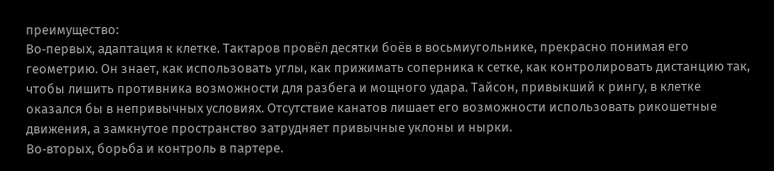преимущество:
Во‑первых, адаптация к клетке. Тактаров провёл десятки боёв в восьмиугольнике, прекрасно понимая его геометрию. Он знает, как использовать углы, как прижимать соперника к сетке, как контролировать дистанцию так, чтобы лишить противника возможности для разбега и мощного удара. Тайсон, привыкший к рингу, в клетке оказался бы в непривычных условиях. Отсутствие канатов лишает его возможности использовать рикошетные движения, а замкнутое пространство затрудняет привычные уклоны и нырки.
Во‑вторых, борьба и контроль в партере.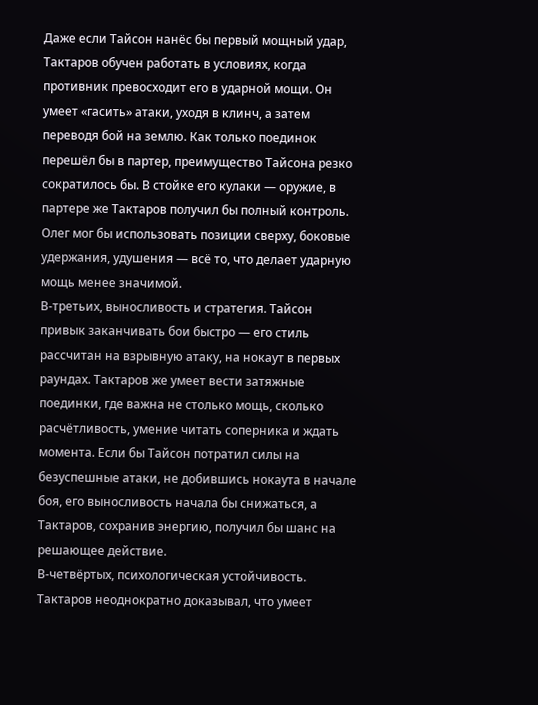Даже если Тайсон нанёс бы первый мощный удар, Тактаров обучен работать в условиях, когда противник превосходит его в ударной мощи. Он умеет «гасить» атаки, уходя в клинч, а затем переводя бой на землю. Как только поединок перешёл бы в партер, преимущество Тайсона резко сократилось бы. В стойке его кулаки — оружие, в партере же Тактаров получил бы полный контроль. Олег мог бы использовать позиции сверху, боковые удержания, удушения — всё то, что делает ударную мощь менее значимой.
В‑третьих, выносливость и стратегия. Тайсон привык заканчивать бои быстро — его стиль рассчитан на взрывную атаку, на нокаут в первых раундах. Тактаров же умеет вести затяжные поединки, где важна не столько мощь, сколько расчётливость, умение читать соперника и ждать момента. Если бы Тайсон потратил силы на безуспешные атаки, не добившись нокаута в начале боя, его выносливость начала бы снижаться, а Тактаров, сохранив энергию, получил бы шанс на решающее действие.
В‑четвёртых, психологическая устойчивость. Тактаров неоднократно доказывал, что умеет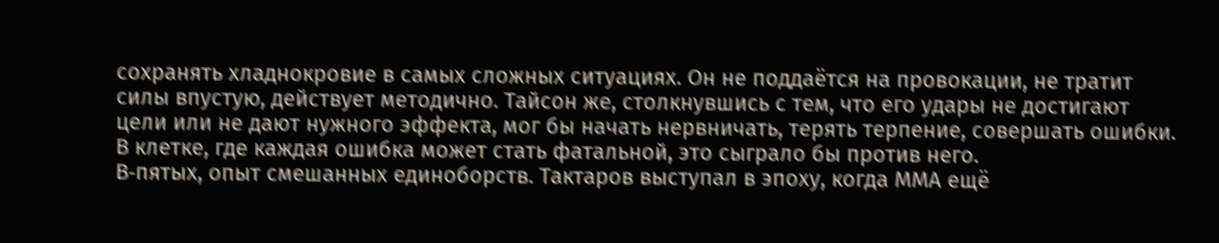сохранять хладнокровие в самых сложных ситуациях. Он не поддаётся на провокации, не тратит силы впустую, действует методично. Тайсон же, столкнувшись с тем, что его удары не достигают цели или не дают нужного эффекта, мог бы начать нервничать, терять терпение, совершать ошибки. В клетке, где каждая ошибка может стать фатальной, это сыграло бы против него.
В‑пятых, опыт смешанных единоборств. Тактаров выступал в эпоху, когда ММА ещё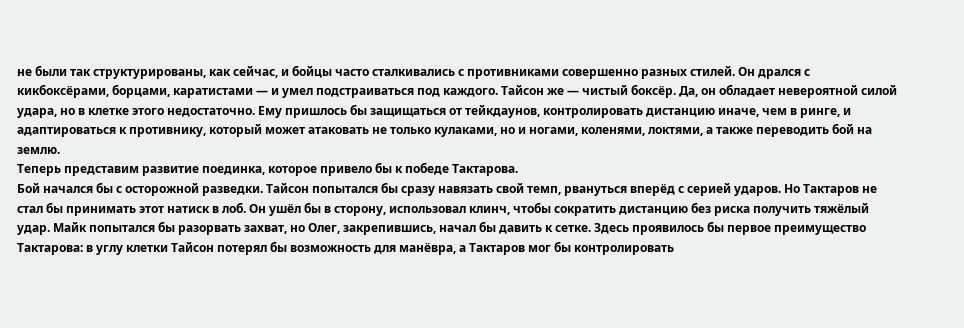не были так структурированы, как сейчас, и бойцы часто сталкивались с противниками совершенно разных стилей. Он дрался с кикбоксёрами, борцами, каратистами — и умел подстраиваться под каждого. Тайсон же — чистый боксёр. Да, он обладает невероятной силой удара, но в клетке этого недостаточно. Ему пришлось бы защищаться от тейкдаунов, контролировать дистанцию иначе, чем в ринге, и адаптироваться к противнику, который может атаковать не только кулаками, но и ногами, коленями, локтями, а также переводить бой на землю.
Теперь представим развитие поединка, которое привело бы к победе Тактарова.
Бой начался бы с осторожной разведки. Тайсон попытался бы сразу навязать свой темп, рвануться вперёд с серией ударов. Но Тактаров не стал бы принимать этот натиск в лоб. Он ушёл бы в сторону, использовал клинч, чтобы сократить дистанцию без риска получить тяжёлый удар. Майк попытался бы разорвать захват, но Олег, закрепившись, начал бы давить к сетке. Здесь проявилось бы первое преимущество Тактарова: в углу клетки Тайсон потерял бы возможность для манёвра, а Тактаров мог бы контролировать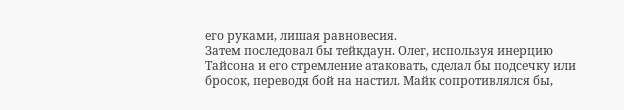его руками, лишая равновесия.
Затем последовал бы тейкдаун. Олег, используя инерцию Тайсона и его стремление атаковать, сделал бы подсечку или бросок, переводя бой на настил. Майк сопротивлялся бы,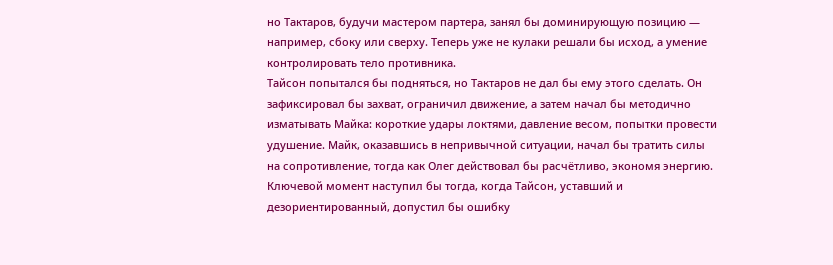но Тактаров, будучи мастером партера, занял бы доминирующую позицию — например, сбоку или сверху. Теперь уже не кулаки решали бы исход, а умение контролировать тело противника.
Тайсон попытался бы подняться, но Тактаров не дал бы ему этого сделать. Он зафиксировал бы захват, ограничил движение, а затем начал бы методично изматывать Майка: короткие удары локтями, давление весом, попытки провести удушение. Майк, оказавшись в непривычной ситуации, начал бы тратить силы на сопротивление, тогда как Олег действовал бы расчётливо, экономя энергию.
Ключевой момент наступил бы тогда, когда Тайсон, уставший и дезориентированный, допустил бы ошибку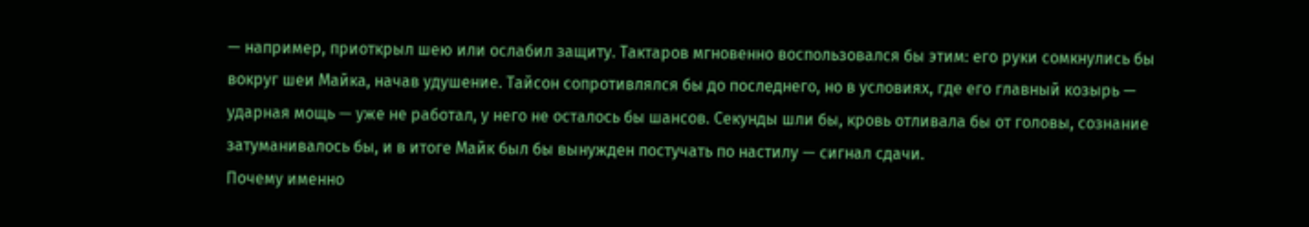— например, приоткрыл шею или ослабил защиту. Тактаров мгновенно воспользовался бы этим: его руки сомкнулись бы вокруг шеи Майка, начав удушение. Тайсон сопротивлялся бы до последнего, но в условиях, где его главный козырь — ударная мощь — уже не работал, у него не осталось бы шансов. Секунды шли бы, кровь отливала бы от головы, сознание затуманивалось бы, и в итоге Майк был бы вынужден постучать по настилу — сигнал сдачи.
Почему именно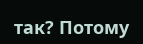так? Потому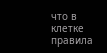что в клетке правила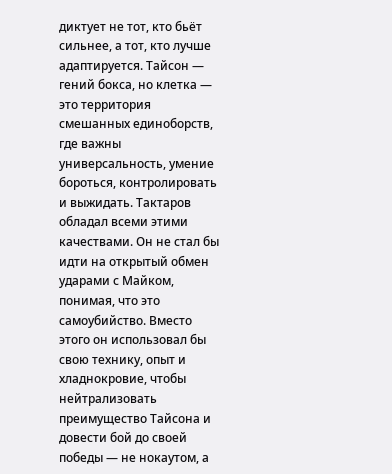диктует не тот, кто бьёт сильнее, а тот, кто лучше адаптируется. Тайсон — гений бокса, но клетка — это территория смешанных единоборств, где важны универсальность, умение бороться, контролировать и выжидать. Тактаров обладал всеми этими качествами. Он не стал бы идти на открытый обмен ударами с Майком, понимая, что это самоубийство. Вместо этого он использовал бы свою технику, опыт и хладнокровие, чтобы нейтрализовать преимущество Тайсона и довести бой до своей победы — не нокаутом, а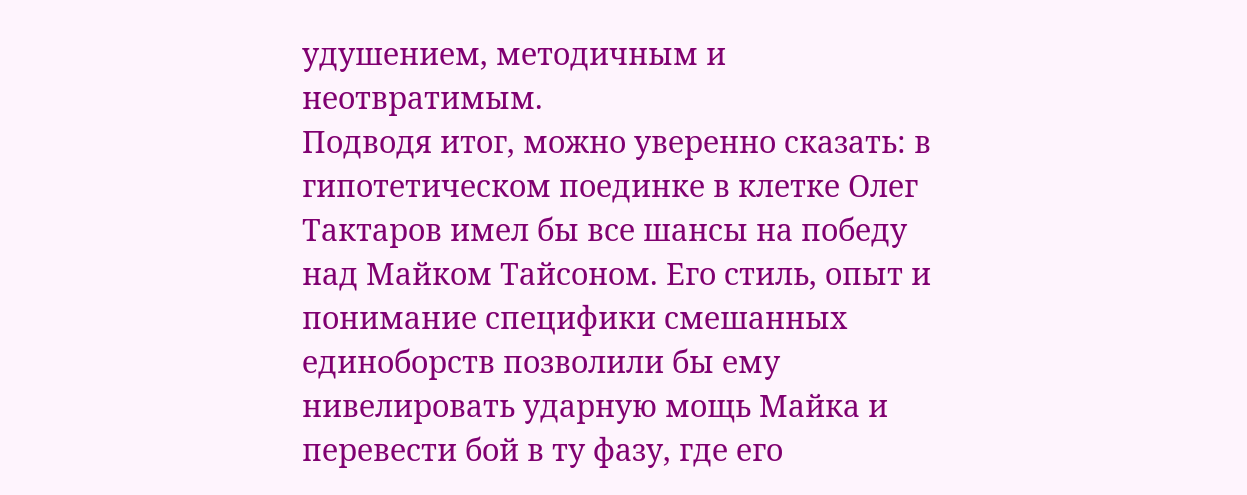удушением, методичным и неотвратимым.
Подводя итог, можно уверенно сказать: в гипотетическом поединке в клетке Олег Тактаров имел бы все шансы на победу над Майком Тайсоном. Его стиль, опыт и понимание специфики смешанных единоборств позволили бы ему нивелировать ударную мощь Майка и перевести бой в ту фазу, где его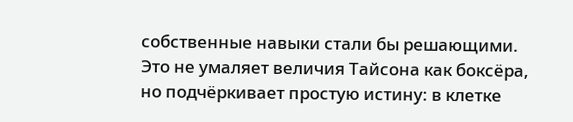собственные навыки стали бы решающими. Это не умаляет величия Тайсона как боксёра, но подчёркивает простую истину: в клетке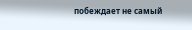побеждает не самый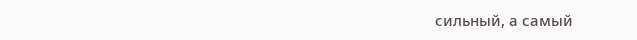сильный, а самый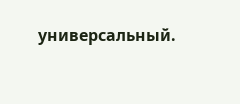универсальный.